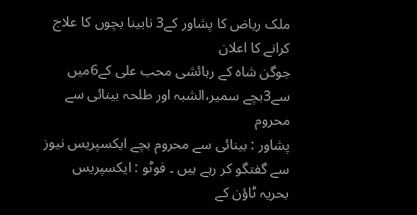ملک ریاض کا پشاور کے3 نابینا بچوں کا علاج کرانے کا اعلان
جوگن شاہ کے رہائشی محب علی کے6میں سے3بچے سمیر،الشبہ اور طلحہ بینائی سے محروم
پشاور : بینائی سے محروم بچے ایکسپریس نیوز سے گفتگو کر رہے ہیں ۔ فوٹو : ایکسپریس
بحریہ ٹاؤن کے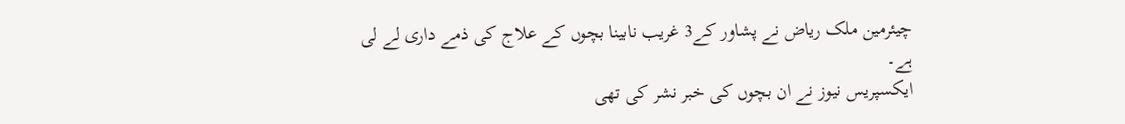چیئرمین ملک ریاض نے پشاور کے3 غریب نابینا بچوں کے علاج کی ذمے داری لے لی ہے۔
ایکسپریس نیوز نے ان بچوں کی خبر نشر کی تھی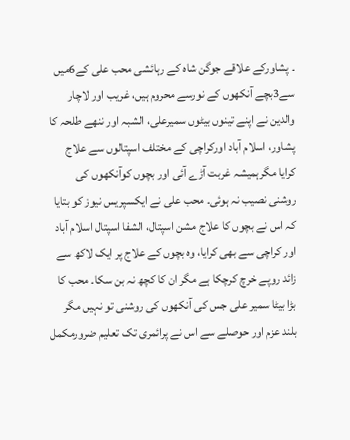۔ پشاورکے علاقے جوگن شاہ کے رہائشی محب علی کے6میں سے3بچے آنکھوں کے نورسے محروم ہیں، غریب اور لاچار والدین نے اپنے تینوں بیٹوں سمیرعلی، الشبہ اور ننھے طلحہ کا پشاور، اسلام آباد اورکراچی کے مختلف اسپتالوں سے علاج کرایا مگرہمیشہ غربت آڑے آئی اور بچوں کوآنکھوں کی روشنی نصیب نہ ہوئی۔ محب علی نے ایکسپریس نیوز کو بتایا کہ اس نے بچوں کا علاج مشن اسپتال، الشفا اسپتال اسلام آباد اور کراچی سے بھی کرایا، وہ بچوں کے علاج پر ایک لاکھ سے زائد روپے خرچ کرچکا ہے مگر ان کا کچھ نہ بن سکا۔ محب کا بڑا بیٹا سمیر علی جس کی آنکھوں کی روشنی تو نہیں مگر بلند عزم اور حوصلے سے اس نے پرائمری تک تعلیم ضرورمکمل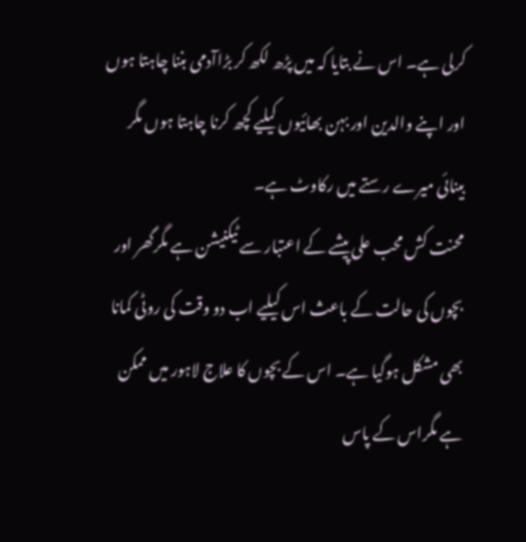کرلی ہے۔ اس نے بتایا کہ میں پڑھ لکھ کر بڑاآدمی بننا چاہتا ہوں اور اپنے والدین اور بہن بھائیوں کیلیے کچھ کرنا چاہتا ہوں مگر بینائی میرے رستے میں رکاوٹ ہے۔
محنت کش محب علی پیشے کے اعتبار سے ٹیکنیشن ہے مگرگھر اور بچوں کی حالت کے باعث اس کیلیے اب دو وقت کی روٹی کمانا بھی مشکل ہوگیا ہے۔ اس کے بچوں کا علاج لاہور میں ممکن ہے مگراس کے پاس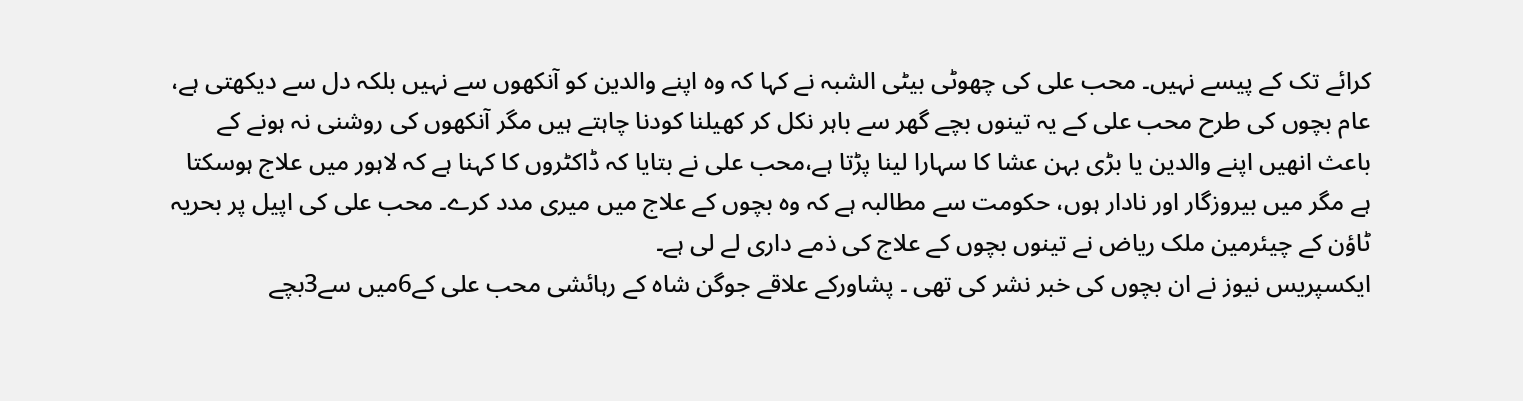کرائے تک کے پیسے نہیں۔ محب علی کی چھوٹی بیٹی الشبہ نے کہا کہ وہ اپنے والدین کو آنکھوں سے نہیں بلکہ دل سے دیکھتی ہے، عام بچوں کی طرح محب علی کے یہ تینوں بچے گھر سے باہر نکل کر کھیلنا کودنا چاہتے ہیں مگر آنکھوں کی روشنی نہ ہونے کے باعث انھیں اپنے والدین یا بڑی بہن عشا کا سہارا لینا پڑتا ہے،محب علی نے بتایا کہ ڈاکٹروں کا کہنا ہے کہ لاہور میں علاج ہوسکتا ہے مگر میں بیروزگار اور نادار ہوں، حکومت سے مطالبہ ہے کہ وہ بچوں کے علاج میں میری مدد کرے۔ محب علی کی اپیل پر بحریہ ٹاؤن کے چیئرمین ملک ریاض نے تینوں بچوں کے علاج کی ذمے داری لے لی ہے۔
ایکسپریس نیوز نے ان بچوں کی خبر نشر کی تھی ۔ پشاورکے علاقے جوگن شاہ کے رہائشی محب علی کے6میں سے3بچے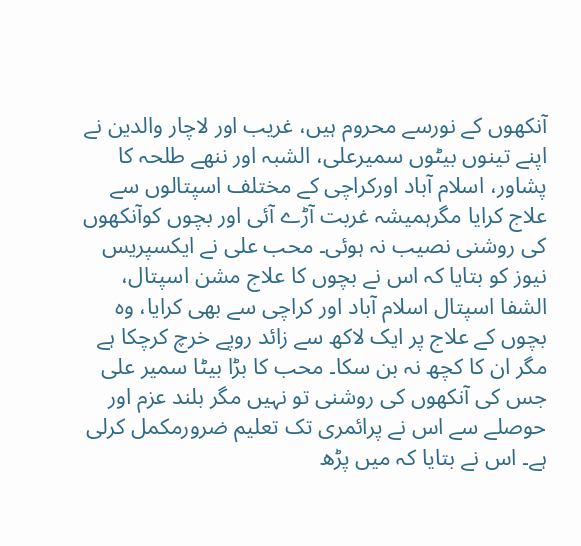آنکھوں کے نورسے محروم ہیں، غریب اور لاچار والدین نے اپنے تینوں بیٹوں سمیرعلی، الشبہ اور ننھے طلحہ کا پشاور، اسلام آباد اورکراچی کے مختلف اسپتالوں سے علاج کرایا مگرہمیشہ غربت آڑے آئی اور بچوں کوآنکھوں کی روشنی نصیب نہ ہوئی۔ محب علی نے ایکسپریس نیوز کو بتایا کہ اس نے بچوں کا علاج مشن اسپتال، الشفا اسپتال اسلام آباد اور کراچی سے بھی کرایا، وہ بچوں کے علاج پر ایک لاکھ سے زائد روپے خرچ کرچکا ہے مگر ان کا کچھ نہ بن سکا۔ محب کا بڑا بیٹا سمیر علی جس کی آنکھوں کی روشنی تو نہیں مگر بلند عزم اور حوصلے سے اس نے پرائمری تک تعلیم ضرورمکمل کرلی ہے۔ اس نے بتایا کہ میں پڑھ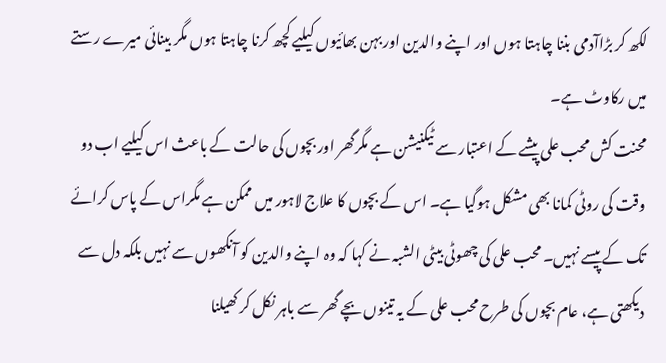لکھ کر بڑاآدمی بننا چاہتا ہوں اور اپنے والدین اور بہن بھائیوں کیلیے کچھ کرنا چاہتا ہوں مگر بینائی میرے رستے میں رکاوٹ ہے۔
محنت کش محب علی پیشے کے اعتبار سے ٹیکنیشن ہے مگرگھر اور بچوں کی حالت کے باعث اس کیلیے اب دو وقت کی روٹی کمانا بھی مشکل ہوگیا ہے۔ اس کے بچوں کا علاج لاہور میں ممکن ہے مگراس کے پاس کرائے تک کے پیسے نہیں۔ محب علی کی چھوٹی بیٹی الشبہ نے کہا کہ وہ اپنے والدین کو آنکھوں سے نہیں بلکہ دل سے دیکھتی ہے، عام بچوں کی طرح محب علی کے یہ تینوں بچے گھر سے باہر نکل کر کھیلنا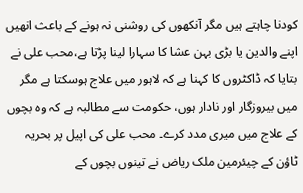کودنا چاہتے ہیں مگر آنکھوں کی روشنی نہ ہونے کے باعث انھیں اپنے والدین یا بڑی بہن عشا کا سہارا لینا پڑتا ہے،محب علی نے بتایا کہ ڈاکٹروں کا کہنا ہے کہ لاہور میں علاج ہوسکتا ہے مگر میں بیروزگار اور نادار ہوں، حکومت سے مطالبہ ہے کہ وہ بچوں کے علاج میں میری مدد کرے۔ محب علی کی اپیل پر بحریہ ٹاؤن کے چیئرمین ملک ریاض نے تینوں بچوں کے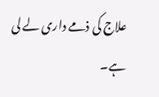علاج کی ذمے داری لے لی ہے۔